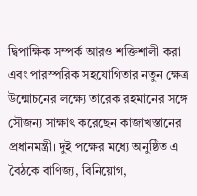দ্বিপাক্ষিক সম্পর্ক আরও শক্তিশালী করা এবং পারস্পরিক সহযোগিতার নতুন ক্ষেত্র উন্মোচনের লক্ষ্যে তারেক রহমানের সঙ্গে সৌজন্য সাক্ষাৎ করেছেন কাজাখস্তানের প্রধানমন্ত্রী। দুই পক্ষের মধ্যে অনুষ্ঠিত এ বৈঠকে বাণিজ্য, বিনিয়োগ,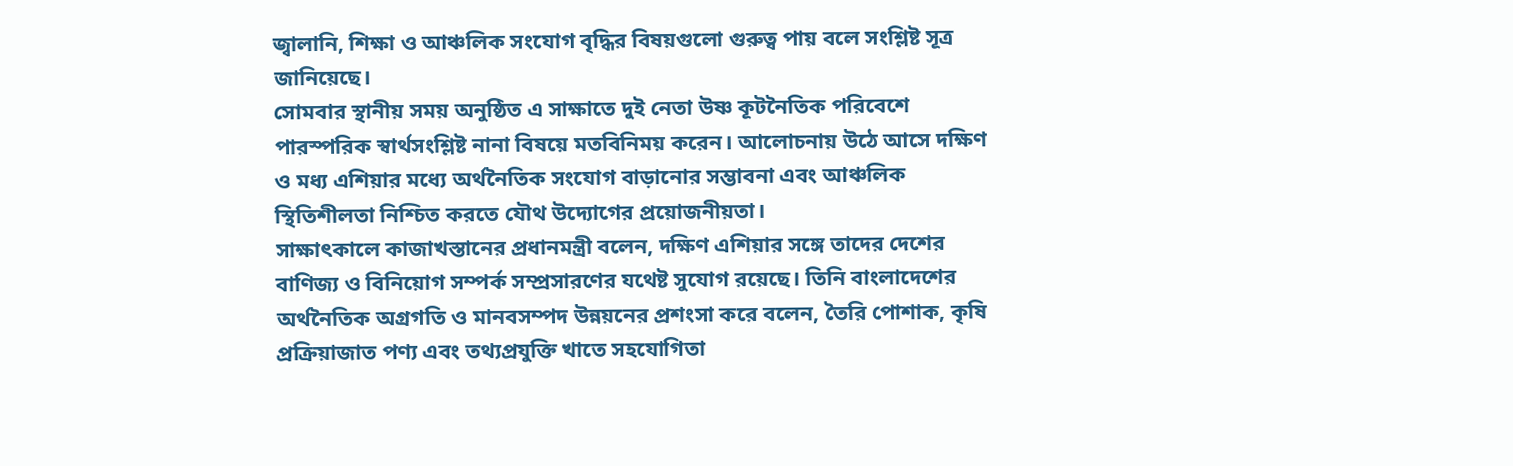জ্বালানি, শিক্ষা ও আঞ্চলিক সংযোগ বৃদ্ধির বিষয়গুলো গুরুত্ব পায় বলে সংশ্লিষ্ট সূত্র জানিয়েছে।
সোমবার স্থানীয় সময় অনুষ্ঠিত এ সাক্ষাতে দুই নেতা উষ্ণ কূটনৈতিক পরিবেশে পারস্পরিক স্বার্থসংশ্লিষ্ট নানা বিষয়ে মতবিনিময় করেন। আলোচনায় উঠে আসে দক্ষিণ ও মধ্য এশিয়ার মধ্যে অর্থনৈতিক সংযোগ বাড়ানোর সম্ভাবনা এবং আঞ্চলিক স্থিতিশীলতা নিশ্চিত করতে যৌথ উদ্যোগের প্রয়োজনীয়তা।
সাক্ষাৎকালে কাজাখস্তানের প্রধানমন্ত্রী বলেন, দক্ষিণ এশিয়ার সঙ্গে তাদের দেশের বাণিজ্য ও বিনিয়োগ সম্পর্ক সম্প্রসারণের যথেষ্ট সুযোগ রয়েছে। তিনি বাংলাদেশের অর্থনৈতিক অগ্রগতি ও মানবসম্পদ উন্নয়নের প্রশংসা করে বলেন, তৈরি পোশাক, কৃষি প্রক্রিয়াজাত পণ্য এবং তথ্যপ্রযুক্তি খাতে সহযোগিতা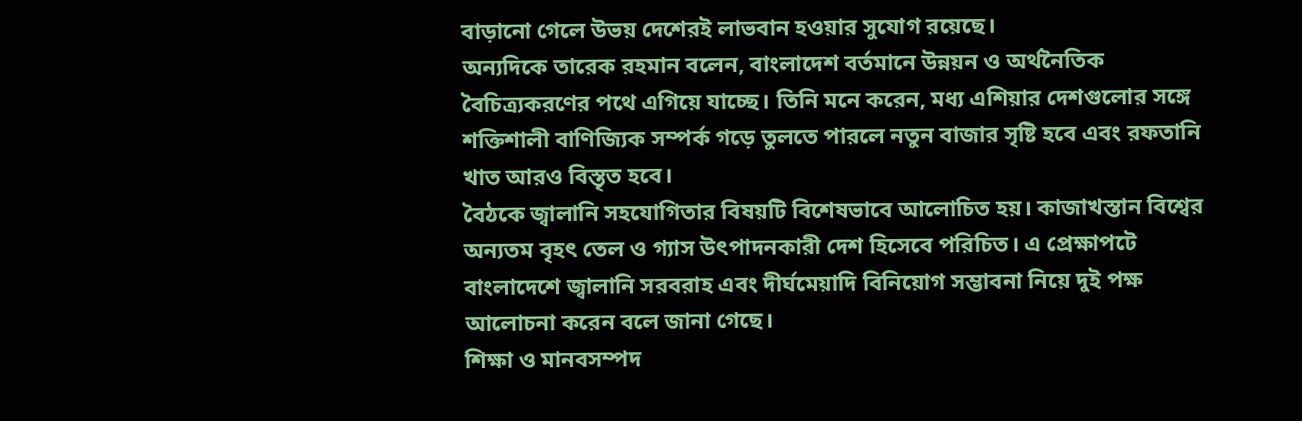বাড়ানো গেলে উভয় দেশেরই লাভবান হওয়ার সুযোগ রয়েছে।
অন্যদিকে তারেক রহমান বলেন, বাংলাদেশ বর্তমানে উন্নয়ন ও অর্থনৈতিক বৈচিত্র্যকরণের পথে এগিয়ে যাচ্ছে। তিনি মনে করেন, মধ্য এশিয়ার দেশগুলোর সঙ্গে শক্তিশালী বাণিজ্যিক সম্পর্ক গড়ে তুলতে পারলে নতুন বাজার সৃষ্টি হবে এবং রফতানি খাত আরও বিস্তৃত হবে।
বৈঠকে জ্বালানি সহযোগিতার বিষয়টি বিশেষভাবে আলোচিত হয়। কাজাখস্তান বিশ্বের অন্যতম বৃহৎ তেল ও গ্যাস উৎপাদনকারী দেশ হিসেবে পরিচিত। এ প্রেক্ষাপটে বাংলাদেশে জ্বালানি সরবরাহ এবং দীর্ঘমেয়াদি বিনিয়োগ সম্ভাবনা নিয়ে দুই পক্ষ আলোচনা করেন বলে জানা গেছে।
শিক্ষা ও মানবসম্পদ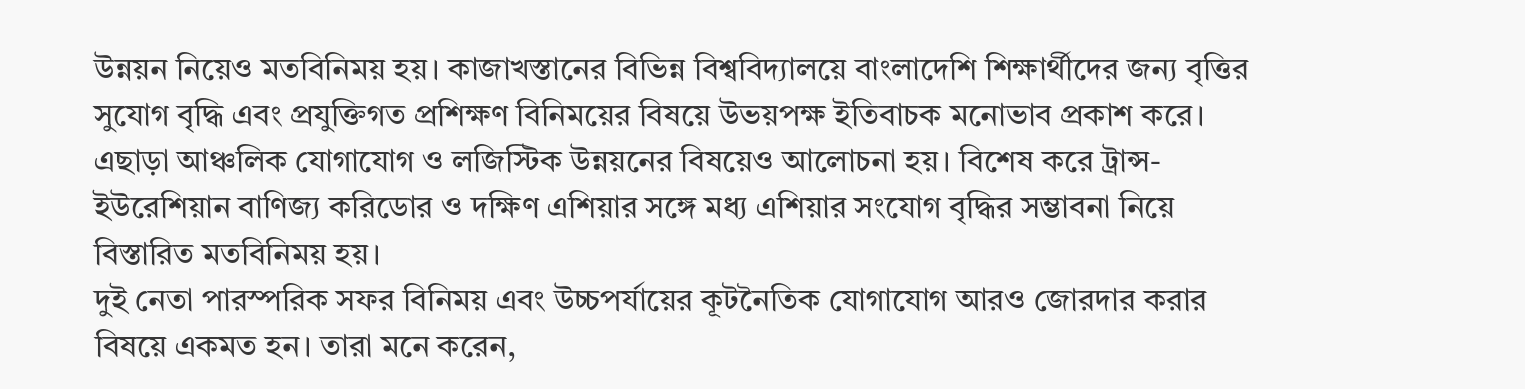উন্নয়ন নিয়েও মতবিনিময় হয়। কাজাখস্তানের বিভিন্ন বিশ্ববিদ্যালয়ে বাংলাদেশি শিক্ষার্থীদের জন্য বৃত্তির সুযোগ বৃদ্ধি এবং প্রযুক্তিগত প্রশিক্ষণ বিনিময়ের বিষয়ে উভয়পক্ষ ইতিবাচক মনোভাব প্রকাশ করে।
এছাড়া আঞ্চলিক যোগাযোগ ও লজিস্টিক উন্নয়নের বিষয়েও আলোচনা হয়। বিশেষ করে ট্রান্স-ইউরেশিয়ান বাণিজ্য করিডোর ও দক্ষিণ এশিয়ার সঙ্গে মধ্য এশিয়ার সংযোগ বৃদ্ধির সম্ভাবনা নিয়ে বিস্তারিত মতবিনিময় হয়।
দুই নেতা পারস্পরিক সফর বিনিময় এবং উচ্চপর্যায়ের কূটনৈতিক যোগাযোগ আরও জোরদার করার বিষয়ে একমত হন। তারা মনে করেন,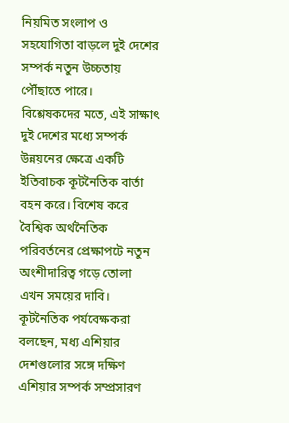নিয়মিত সংলাপ ও সহযোগিতা বাড়লে দুই দেশের সম্পর্ক নতুন উচ্চতায় পৌঁছাতে পারে।
বিশ্লেষকদের মতে, এই সাক্ষাৎ দুই দেশের মধ্যে সম্পর্ক উন্নয়নের ক্ষেত্রে একটি ইতিবাচক কূটনৈতিক বার্তা বহন করে। বিশেষ করে বৈশ্বিক অর্থনৈতিক পরিবর্তনের প্রেক্ষাপটে নতুন অংশীদারিত্ব গড়ে তোলা এখন সময়ের দাবি।
কূটনৈতিক পর্যবেক্ষকরা বলছেন, মধ্য এশিয়ার দেশগুলোর সঙ্গে দক্ষিণ এশিয়ার সম্পর্ক সম্প্রসারণ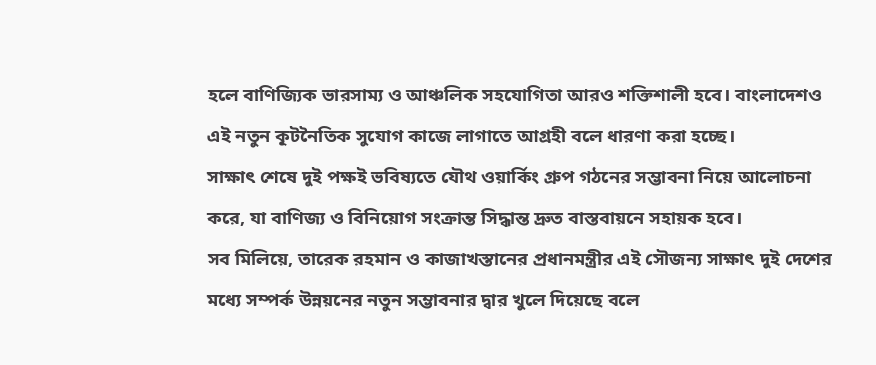হলে বাণিজ্যিক ভারসাম্য ও আঞ্চলিক সহযোগিতা আরও শক্তিশালী হবে। বাংলাদেশও এই নতুন কূটনৈতিক সুযোগ কাজে লাগাতে আগ্রহী বলে ধারণা করা হচ্ছে।
সাক্ষাৎ শেষে দুই পক্ষই ভবিষ্যতে যৌথ ওয়ার্কিং গ্রুপ গঠনের সম্ভাবনা নিয়ে আলোচনা করে, যা বাণিজ্য ও বিনিয়োগ সংক্রান্ত সিদ্ধান্ত দ্রুত বাস্তবায়নে সহায়ক হবে।
সব মিলিয়ে, তারেক রহমান ও কাজাখস্তানের প্রধানমন্ত্রীর এই সৌজন্য সাক্ষাৎ দুই দেশের মধ্যে সম্পর্ক উন্নয়নের নতুন সম্ভাবনার দ্বার খুলে দিয়েছে বলে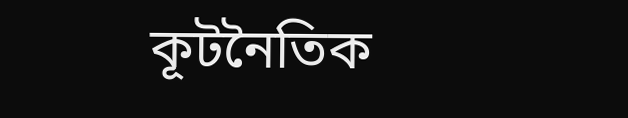কূটনৈতিক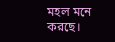মহল মনে করছে।